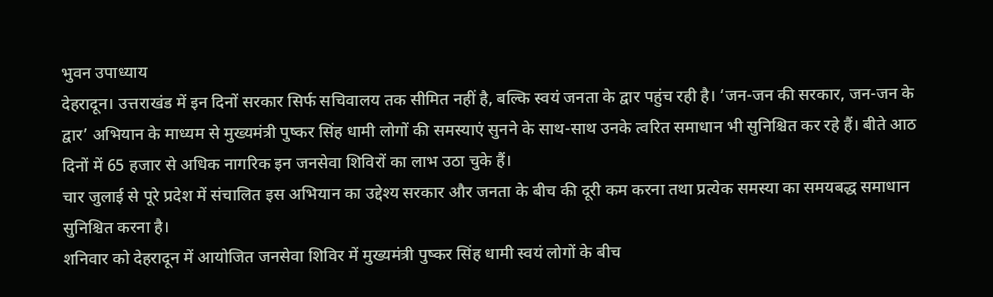भुवन उपाध्याय
देहरादून। उत्तराखंड में इन दिनों सरकार सिर्फ सचिवालय तक सीमित नहीं है, बल्कि स्वयं जनता के द्वार पहुंच रही है। ‘जन-जन की सरकार, जन-जन के द्वार’ अभियान के माध्यम से मुख्यमंत्री पुष्कर सिंह धामी लोगों की समस्याएं सुनने के साथ-साथ उनके त्वरित समाधान भी सुनिश्चित कर रहे हैं। बीते आठ दिनों में 65 हजार से अधिक नागरिक इन जनसेवा शिविरों का लाभ उठा चुके हैं।
चार जुलाई से पूरे प्रदेश में संचालित इस अभियान का उद्देश्य सरकार और जनता के बीच की दूरी कम करना तथा प्रत्येक समस्या का समयबद्ध समाधान सुनिश्चित करना है।
शनिवार को देहरादून में आयोजित जनसेवा शिविर में मुख्यमंत्री पुष्कर सिंह धामी स्वयं लोगों के बीच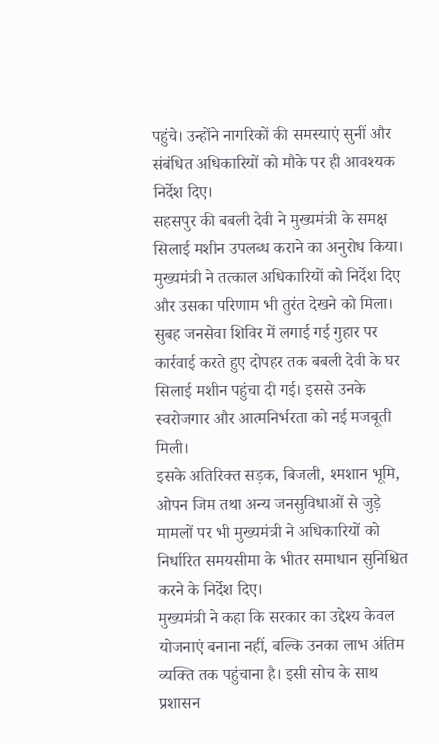पहुंचे। उन्होंने नागरिकों की समस्याएं सुनीं और संबंधित अधिकारियों को मौके पर ही आवश्यक निर्देश दिए।
सहसपुर की बबली देवी ने मुख्यमंत्री के समक्ष सिलाई मशीन उपलब्ध कराने का अनुरोध किया। मुख्यमंत्री ने तत्काल अधिकारियों को निर्देश दिए और उसका परिणाम भी तुरंत देखने को मिला। सुबह जनसेवा शिविर में लगाई गई गुहार पर कार्रवाई करते हुए दोपहर तक बबली देवी के घर सिलाई मशीन पहुंचा दी गई। इससे उनके स्वरोजगार और आत्मनिर्भरता को नई मजबूती मिली।
इसके अतिरिक्त सड़क, बिजली, श्मशान भूमि, ओपन जिम तथा अन्य जनसुविधाओं से जुड़े मामलों पर भी मुख्यमंत्री ने अधिकारियों को निर्धारित समयसीमा के भीतर समाधान सुनिश्चित करने के निर्देश दिए।
मुख्यमंत्री ने कहा कि सरकार का उद्देश्य केवल योजनाएं बनाना नहीं, बल्कि उनका लाभ अंतिम व्यक्ति तक पहुंचाना है। इसी सोच के साथ प्रशासन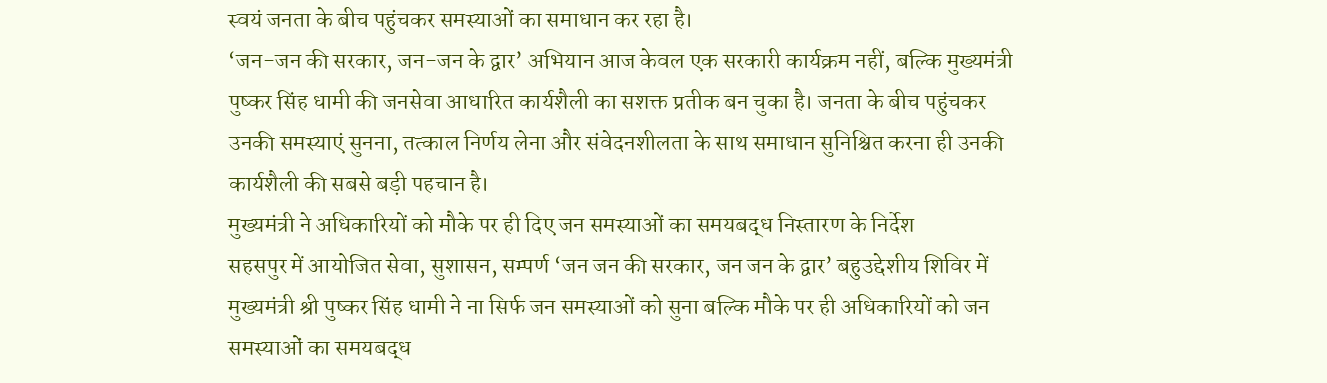स्वयं जनता के बीच पहुंचकर समस्याओं का समाधान कर रहा है।
‘जन-जन की सरकार, जन-जन के द्वार’ अभियान आज केवल एक सरकारी कार्यक्रम नहीं, बल्कि मुख्यमंत्री पुष्कर सिंह धामी की जनसेवा आधारित कार्यशैली का सशक्त प्रतीक बन चुका है। जनता के बीच पहुंचकर उनकी समस्याएं सुनना, तत्काल निर्णय लेना और संवेदनशीलता के साथ समाधान सुनिश्चित करना ही उनकी कार्यशैली की सबसे बड़ी पहचान है।
मुख्यमंत्री ने अधिकारियों को मौके पर ही दिए जन समस्याओं का समयबद्ध निस्तारण के निर्देश
सहसपुर में आयोजित सेवा, सुशासन, सम्पर्ण ‘जन जन की सरकार, जन जन के द्वार’ बहुउद्देशीय शिविर में मुख्यमंत्री श्री पुष्कर सिंह धामी ने ना सिर्फ जन समस्याओं को सुना बल्कि मौके पर ही अधिकारियों को जन समस्याओं का समयबद्ध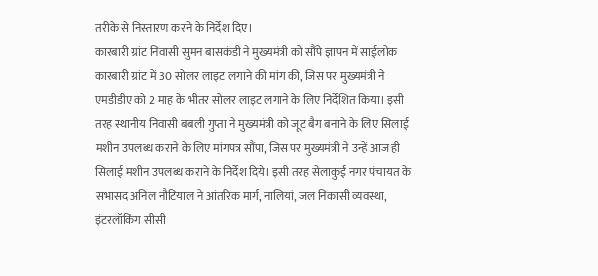तरीके से निस्तारण करने के निर्देश दिए।
कारबारी ग्रांट निवासी सुमन बासकंडी ने मुख्यमंत्री को सौंपे ज्ञापन में साईलोक कारबारी ग्रांट में 30 सोलर लाइट लगाने की मांग की, जिस पर मुख्यमंत्री ने एमडीडीए को 2 माह के भीतर सोलर लाइट लगाने के लिए निर्देशित किया। इसी तरह स्थानीय निवासी बबली गुप्ता ने मुख्यमंत्री को जूट बैग बनाने के लिए सिलाई मशीन उपलब्ध कराने के लिए मांगपत्र सौंपा, जिस पर मुख्यमंत्री ने उन्हें आज ही सिलाई मशीन उपलब्ध कराने के निर्देश दिये। इसी तरह सेलाकुईं नगर पंचायत के सभासद अनिल नौटियाल ने आंतरिक मार्ग, नालियां, जल निकासी व्यवस्था, इंटरलॉकिंग सीसी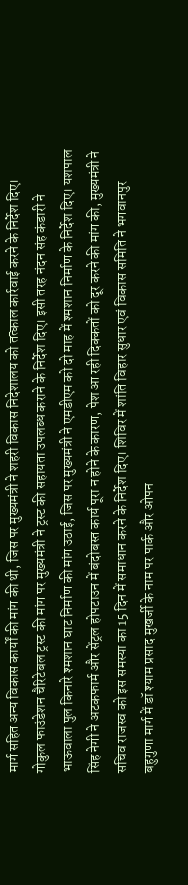मार्ग सहित अन्य विकास कार्यों की मांग की थी, जिस पर मुख्यमंत्री ने शहरी विकास निदेशालय को तत्काल कार्रवाई करने के निर्देश दिए। गोकुल फाउंडेशन चैरिटेबल ट्रस्ट की मांग पर मुख्यमंत्री ने ट्रस्ट की सहायता उपलब्ध कराने के निर्देश दिए। इसी तरह नंदन संह कंडारी ने भाऊवाला पुल किनारे श्मशान घाट निर्माण की मांग उठाई, जिस पर मुख्यमंत्री ने एमडीएम को दो माह में श्मशान निर्माण के निर्देश दिए। यशपाल सिंह नेगी ने अटकफार्म और सेंट्रल होपटाउन में बंदोबस्त कार्य पूरा न होने के कारण, पेश आ रही दिक्कतों को दूर करने की मांग की, मुख्यमंत्री ने सचिव राजस्व को इस समस्या का 15 दिन में समाधान करने के निर्देश दिए। शिविर में शांति विहार सुधार एवं विकास समिति ने भगवानपुर बहुगुणा मार्ग में डॉ श्याम प्रसाद मुखर्जी के नाम पर पार्क और ओपन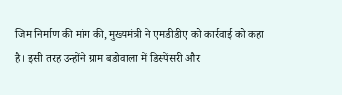जिम निर्माण की मांग की, मुख्यमंत्री ने एमडीडीए को कार्रवाई को कहा है। इसी तरह उन्होंने ग्राम बडोवाला में डिस्पेंसरी और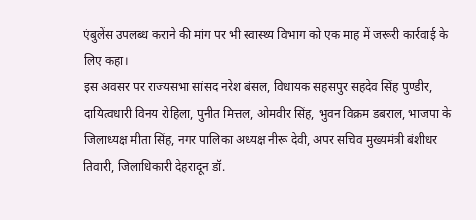एंबुलेंस उपलब्ध कराने की मांग पर भी स्वास्थ्य विभाग को एक माह में जरूरी कार्रवाई के लिए कहा।
इस अवसर पर राज्यसभा सांसद नरेश बंसल, विधायक सहसपुर सहदेव सिंह पुण्डीर, दायित्वधारी विनय रोहिला, पुनीत मित्तल, ओमवीर सिंह, भुवन विक्रम डबराल, भाजपा के जिलाध्यक्ष मीता सिंह, नगर पालिका अध्यक्ष नीरू देवी, अपर सचिव मुख्यमंत्री बंशीधर तिवारी, जिलाधिकारी देहरादून डॉ.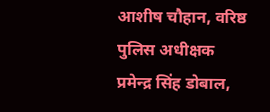आशीष चौहान, वरिष्ठ पुलिस अधीक्षक प्रमेन्द्र सिंह डोबाल,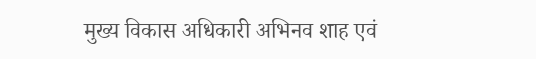मुख्य विकास अधिकारी अभिनव शाह एवं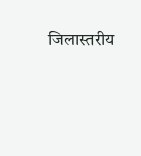जिलास्तरीय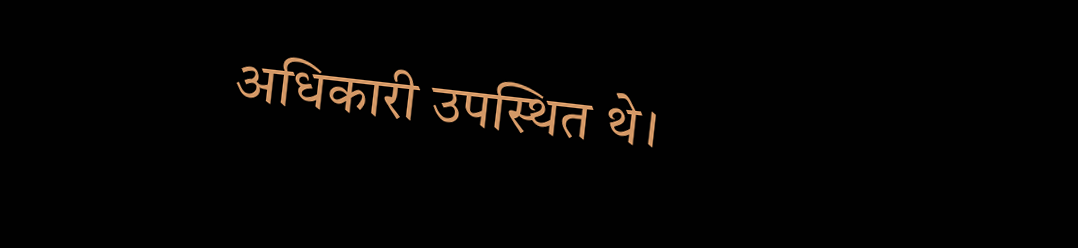अधिकारी उपस्थित थे।